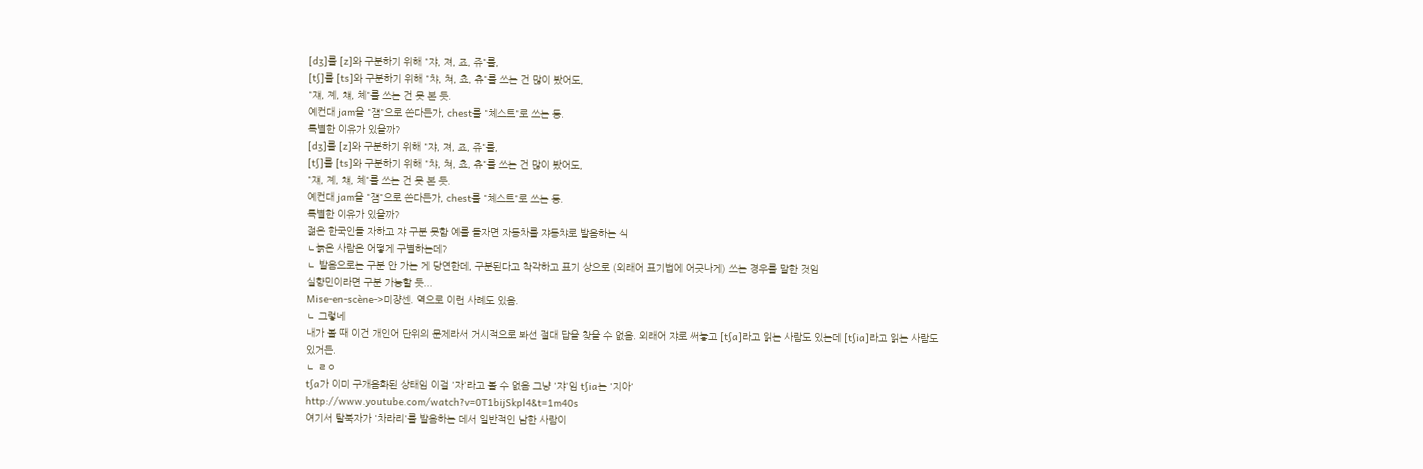[dʒ]를 [z]와 구분하기 위해 "쟈, 져, 죠, 쥬"를,
[tʃ]를 [ts]와 구분하기 위해 "챠, 쳐, 쵸, 츄"를 쓰는 건 많이 봤어도,
"쟤, 졔, 챼, 쳬"를 쓰는 건 못 본 듯.
예컨대 jam을 "쟴"으로 쓴다든가, chest를 "쳬스트"로 쓰는 등.
특별한 이유가 있을까?
[dʒ]를 [z]와 구분하기 위해 "쟈, 져, 죠, 쥬"를,
[tʃ]를 [ts]와 구분하기 위해 "챠, 쳐, 쵸, 츄"를 쓰는 건 많이 봤어도,
"쟤, 졔, 챼, 쳬"를 쓰는 건 못 본 듯.
예컨대 jam을 "쟴"으로 쓴다든가, chest를 "쳬스트"로 쓰는 등.
특별한 이유가 있을까?
젊은 한국인들 자하고 쟈 구분 못함 예를 들자면 자동차를 쟈동챠로 발음하는 식
ㄴ늙은 사람은 어떻게 구별하는데?
ㄴ 발음으로는 구분 안 가는 게 당연한데, 구분된다고 착각하고 표기 상으로 (외래어 표기법에 어긋나게) 쓰는 경우를 말한 것임
실향민이라면 구분 가능할 듯...
Mise-en-scène->미쟝센. 역으로 이런 사례도 있음.
ㄴ 그렇네
내가 볼 때 이건 개인어 단위의 문제라서 거시적으로 봐선 절대 답을 찾을 수 없음. 외래어 쟈로 써놓고 [tʃa]라고 읽는 사람도 있는데 [tʃia]라고 읽는 사람도 있거든.
ㄴ ㄹㅇ
tʃa가 이미 구개음화된 상태임 이걸 '자'라고 볼 수 없음 그냥 '쟈'임 tʃia는 '지아'
http://www.youtube.com/watch?v=0T1bijSkpl4&t=1m40s
여기서 탈북자가 '차라리'를 발음하는 데서 일반적인 남한 사람이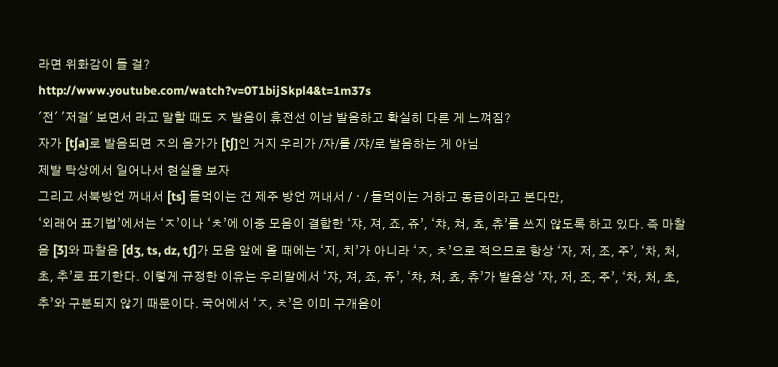라면 위화감이 들 걸?
http://www.youtube.com/watch?v=0T1bijSkpl4&t=1m37s
'전' '저걸' 보면서 라고 말할 때도 ㅈ 발음이 휴전선 이남 발음하고 확실히 다른 게 느껴짐?
자가 [tʃa]로 발음되면 ㅈ의 음가가 [tʃ]인 거지 우리가 /자/를 /쟈/로 발음하는 게 아님
제발 탁상에서 일어나서 현실을 보자
그리고 서북방언 꺼내서 [ts] 들먹이는 건 제주 방언 꺼내서 /ㆍ/ 들먹이는 거하고 동급이라고 본다만,
‘외래어 표기법’에서는 ‘ㅈ’이나 ‘ㅊ’에 이중 모음이 결합한 ‘쟈, 져, 죠, 쥬’, ‘챠, 쳐, 쵸, 츄’를 쓰지 않도록 하고 있다. 즉 마찰음 [Ʒ]와 파찰음 [dʒ, ts, dz, t∫]가 모음 앞에 올 때에는 ‘지, 치’가 아니라 ‘ㅈ, ㅊ’으로 적으므로 항상 ‘자, 저, 조, 주’, ‘차, 처, 초, 추’로 표기한다. 이렇게 규정한 이유는 우리말에서 ‘쟈, 져, 죠, 쥬’, ‘챠, 쳐, 쵸, 츄’가 발음상 ‘자, 저, 조, 주’, ‘차, 처, 초, 추’와 구분되지 않기 때문이다. 국어에서 ‘ㅈ, ㅊ’은 이미 구개음이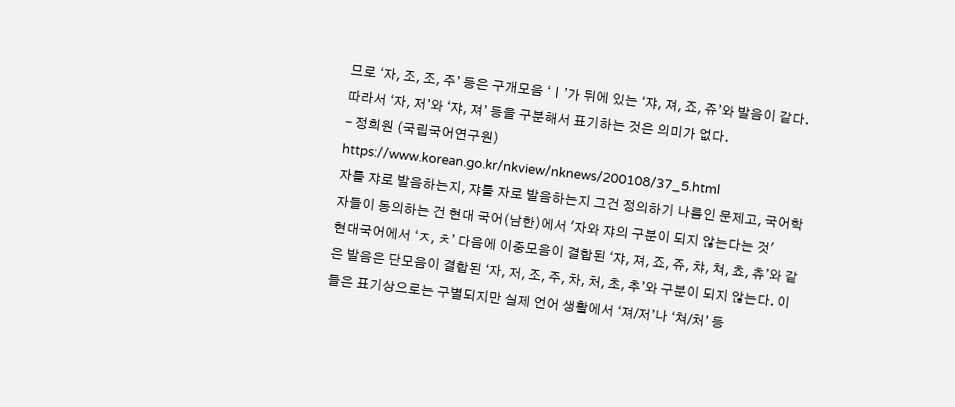므로 ‘자, 조, 조, 주’ 등은 구개모음 ‘ㅣ’가 뒤에 있는 ‘쟈, 져, 죠, 쥬’와 발음이 같다. 따라서 ‘자, 저’와 ‘쟈, 져’ 등을 구분해서 표기하는 것은 의미가 없다.
- 정희원 (국립국어연구원)
https://www.korean.go.kr/nkview/nknews/200108/37_5.html
자를 쟈로 발음하는지, 쟈를 자로 발음하는지 그건 정의하기 나름인 문제고, 국어학자들이 동의하는 건 현대 국어(남한)에서 '자와 쟈의 구분이 되지 않는다는 것'
현대국어에서 ‘ㅈ, ㅊ’ 다음에 이중모음이 결합된 ‘쟈, 져, 죠, 쥬, 챠, 쳐, 쵸, 츄’와 같은 발음은 단모음이 결합된 ‘자, 저, 조, 주, 차, 처, 초, 추’와 구분이 되지 않는다. 이들은 표기상으로는 구별되지만 실제 언어 생활에서 ‘져/저’나 ‘쳐/처’ 등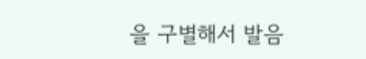을 구별해서 발음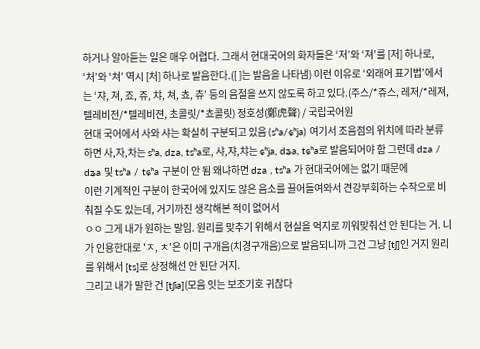하거나 알아듣는 일은 매우 어렵다. 그래서 현대국어의 화자들은 ‘저’와 ‘져’를 [저] 하나로, ‘처’와 ‘쳐’ 역시 [처] 하나로 발음한다.([ ]는 발음을 나타냄) 이런 이유로 ‘외래어 표기법’에서는 ‘쟈, 져, 죠, 쥬, 챠, 쳐, 쵸, 츄’ 등의 음절을 쓰지 않도록 하고 있다.(주스/*쥬스, 레저/*레져, 텔레비전/*텔레비젼, 초콜릿/*쵸콜릿) 정호성(鄭虎聲) / 국립국어원
현대 국어에서 사와 샤는 확실히 구분되고 있음 (sʰa/ɕʰja) 여기서 조음점의 위치에 따라 분류하면 사,자,차는 sʰa, dza, tsʰa로, 샤,쟈,챠는 ɕʰja, dʑa, tɕʰa로 발음되어야 함 그런데 dza / dʑa 및 tsʰa / tɕʰa 구분이 안 됨 왜냐하면 dza , tsʰa 가 현대국어에는 없기 때문에
이런 기계적인 구분이 한국어에 있지도 않은 음소를 끌어들여와서 견강부회하는 수작으로 비춰질 수도 있는데, 거기까진 생각해본 적이 없어서
ㅇㅇ 그게 내가 원하는 말임. 원리를 맞추기 위해서 현실을 억지로 끼워맞춰선 안 된다는 거. 니가 인용한대로 'ㅈ, ㅊ'은 이미 구개음(치경구개음)으로 발음되니까 그건 그냥 [tʃ]인 거지 원리를 위해서 [ts]로 상정해선 안 된단 거지.
그리고 내가 말한 건 [tʃia](모음 잇는 보조기호 귀찮다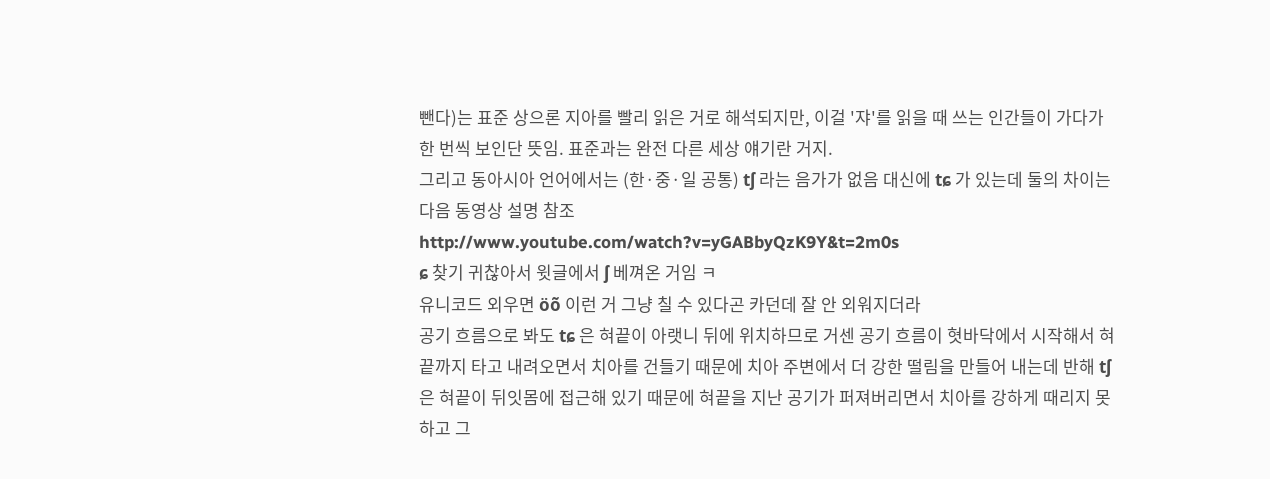뺀다)는 표준 상으론 지아를 빨리 읽은 거로 해석되지만, 이걸 '쟈'를 읽을 때 쓰는 인간들이 가다가 한 번씩 보인단 뜻임. 표준과는 완전 다른 세상 얘기란 거지.
그리고 동아시아 언어에서는 (한·중·일 공통) tʃ 라는 음가가 없음 대신에 tɕ 가 있는데 둘의 차이는 다음 동영상 설명 참조
http://www.youtube.com/watch?v=yGABbyQzK9Y&t=2m0s
ɕ 찾기 귀찮아서 윗글에서 ʃ 베껴온 거임 ㅋ
유니코드 외우면 öõ 이런 거 그냥 칠 수 있다곤 카던데 잘 안 외워지더라
공기 흐름으로 봐도 tɕ 은 혀끝이 아랫니 뒤에 위치하므로 거센 공기 흐름이 혓바닥에서 시작해서 혀끝까지 타고 내려오면서 치아를 건들기 때문에 치아 주변에서 더 강한 떨림을 만들어 내는데 반해 tʃ 은 혀끝이 뒤잇몸에 접근해 있기 때문에 혀끝을 지난 공기가 퍼져버리면서 치아를 강하게 때리지 못하고 그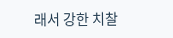래서 강한 치찰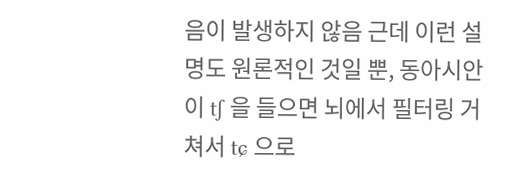음이 발생하지 않음 근데 이런 설명도 원론적인 것일 뿐, 동아시안이 tʃ 을 들으면 뇌에서 필터링 거쳐서 tɕ 으로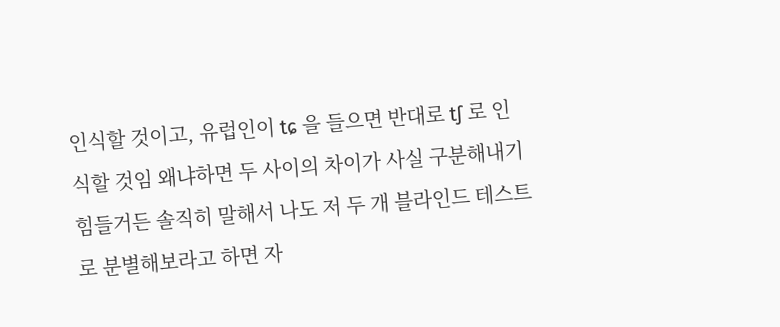인식할 것이고, 유럽인이 tɕ 을 들으면 반대로 tʃ 로 인식할 것임 왜냐하면 두 사이의 차이가 사실 구분해내기 힘들거든 솔직히 말해서 나도 저 두 개 블라인드 테스트로 분별해보라고 하면 자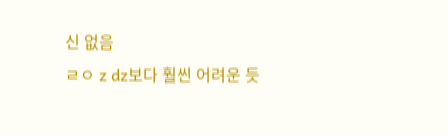신 없음
ㄹㅇ z dz보다 훨씬 어려운 듯